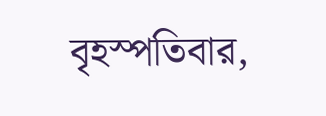বৃহস্পতিবার,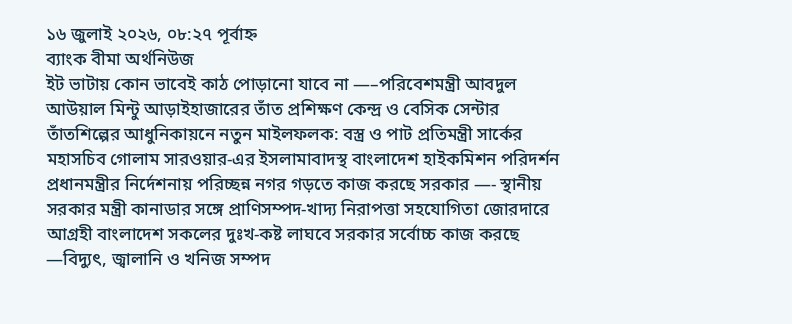১৬ জুলাই ২০২৬, ০৮:২৭ পূর্বাহ্ন
ব্যাংক বীমা অর্থনিউজ
ইট ভাটায় কোন ভাবেই কাঠ পোড়ানো যাবে না —–পরিবেশমন্ত্রী আবদুল আউয়াল মিন্টু আড়াইহাজারের তাঁত প্রশিক্ষণ কেন্দ্র ও বেসিক সেন্টার তাঁতশিল্পের আধুনিকায়নে নতুন মাইলফলক: বস্ত্র ও পাট প্রতিমন্ত্রী সার্কের মহাসচিব গোলাম সারওয়ার-এর ইসলামাবাদস্থ বাংলাদেশ হাইকমিশন পরিদর্শন প্রধানমন্ত্রীর নির্দেশনায় পরিচ্ছন্ন নগর গড়তে কাজ করছে সরকার —- স্থানীয় সরকার মন্ত্রী কানাডার সঙ্গে প্রাণিসম্পদ-খাদ্য নিরাপত্তা সহযোগিতা জোরদারে আগ্রহী বাংলাদেশ সকলের দুঃখ-কষ্ট লাঘবে সরকার সর্বোচ্চ কাজ করছে —বিদ্যুৎ, জ্বালানি ও খনিজ সম্পদ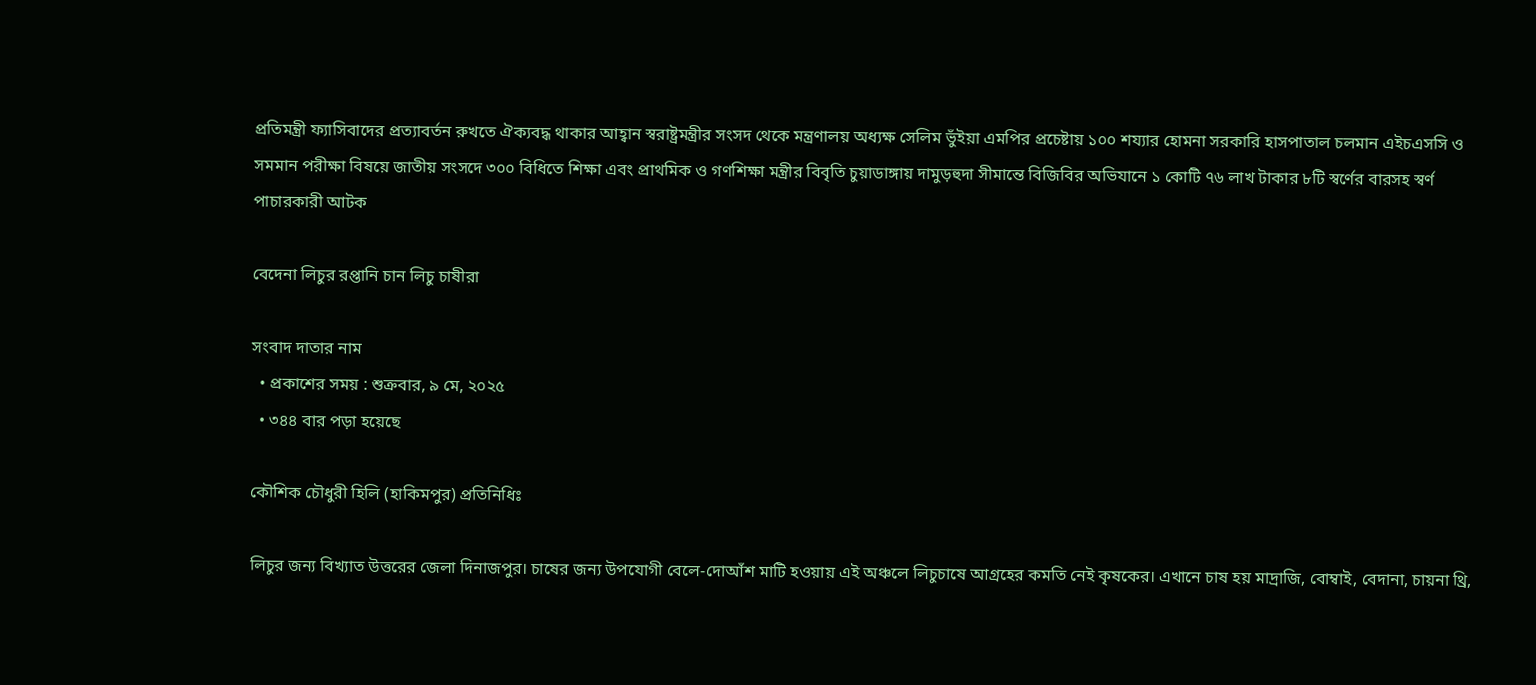প্রতিমন্ত্রী ফ্যাসিবাদের প্রত্যাবর্তন রুখতে ঐক্যবদ্ধ থাকার আহ্বান স্বরাষ্ট্রমন্ত্রীর সংসদ থেকে মন্ত্রণালয় অধ্যক্ষ সেলিম ভুঁইয়া এমপির প্রচেষ্টায় ১০০ শয্যার হোমনা সরকারি হাসপাতাল চলমান এইচএসসি ও সমমান পরীক্ষা বিষয়ে জাতীয় সংসদে ৩০০ বিধিতে শিক্ষা এবং প্রাথমিক ও গণশিক্ষা মন্ত্রীর বিবৃতি চুয়াডাঙ্গায় দামুড়হুদা সীমান্তে বিজিবির অভিযানে ১ কোটি ৭৬ লাখ টাকার ৮টি স্বর্ণের বারসহ স্বর্ণ পাচারকারী আটক

বেদেনা লিচুর রপ্তানি চান লিচু চাষীরা

সংবাদ দাতার নাম
  • প্রকাশের সময় : শুক্রবার, ৯ মে, ২০২৫
  • ৩৪৪ বার পড়া হয়েছে

কৌশিক চৌধুরী হিলি (হাকিমপুর) প্রতিনিধিঃ

লিচুর জন্য বিখ্যাত উত্তরের জেলা দিনাজপুর। চাষের জন্য উপযোগী বেলে-দোআঁশ মাটি হওয়ায় এই অঞ্চলে লিচুচাষে আগ্রহের কমতি নেই কৃষকের। এখানে চাষ হয় মাদ্রাজি, বোম্বাই, বেদানা, চায়না থ্রি,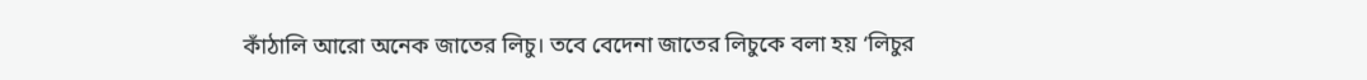কাঁঠালি আরো অনেক জাতের লিচু। তবে বেদেনা জাতের লিচুকে বলা হয় ‘লিচুর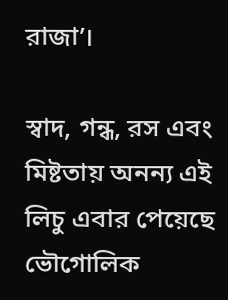রাজা’।

স্বাদ, গন্ধ, রস এবং মিষ্টতায় অনন্য এই লিচু এবার পেয়েছে ভৌগোলিক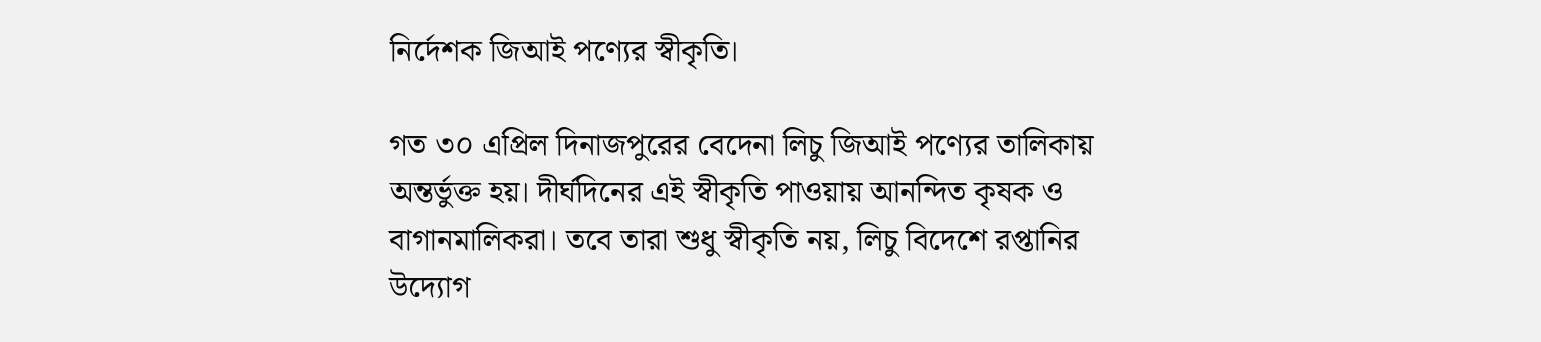নির্দেশক জিআই পণ্যের স্বীকৃতি।

গত ৩০ এপ্রিল দিনাজপুরের বেদেনা লিচু জিআই পণ্যের তালিকায় অন্তর্ভুক্ত হয়। দীর্ঘদিনের এই স্বীকৃতি পাওয়ায় আনন্দিত কৃষক ও বাগানমালিকরা। তবে তারা শুধু স্বীকৃতি নয়, লিচু বিদেশে রপ্তানির উদ্যোগ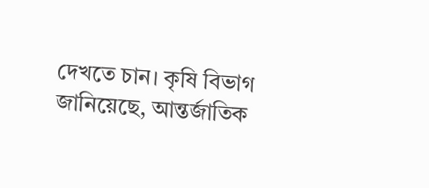দেখতে চান। কৃষি বিভাগ জানিয়েছে, আন্তর্জাতিক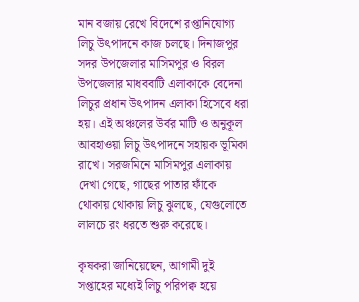মান বজায় রেখে বিদেশে রপ্তানিযোগ্য লিচু উৎপাদনে কাজ চলছে। দিনাজপুর সদর উপজেলার মাসিমপুর ও বিরল উপজেলার মাধববাটি এলাকাকে বেদেনা লিচুর প্রধান উৎপাদন এলাকা হিসেবে ধরা হয়। এই অঞ্চলের উর্বর মাটি ও অনুকূল আবহাওয়া লিচু উৎপাদনে সহায়ক ভূমিকা রাখে। সরজমিনে মাসিমপুর এলাকায় দেখা গেছে, গাছের পাতার ফাঁকে থোকায় থোকায় লিচু ঝুলছে, যেগুলোতে লালচে রং ধরতে শুরু করেছে।

কৃষকরা জানিয়েছেন, আগামী দুই সপ্তাহের মধ্যেই লিচু পরিপক্ব হয়ে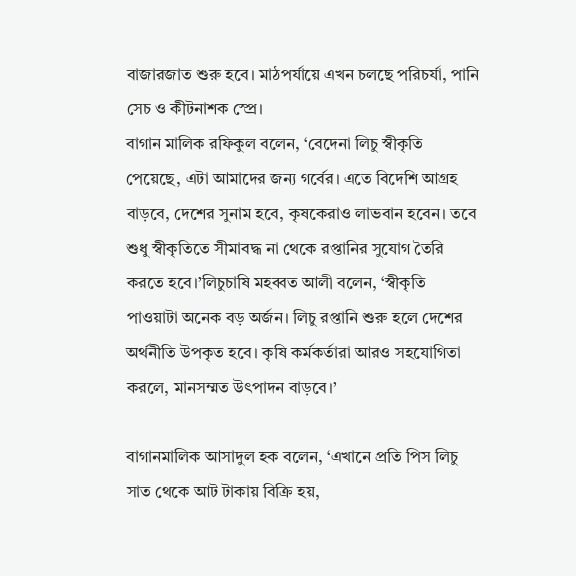বাজারজাত শুরু হবে। মাঠপর্যায়ে এখন চলছে পরিচর্যা, পানি সেচ ও কীটনাশক স্প্রে।
বাগান মালিক রফিকুল বলেন, ‘বেদেনা লিচু স্বীকৃতি পেয়েছে, এটা আমাদের জন্য গর্বের। এতে বিদেশি আগ্রহ বাড়বে, দেশের সুনাম হবে, কৃষকেরাও লাভবান হবেন। তবে শুধু স্বীকৃতিতে সীমাবদ্ধ না থেকে রপ্তানির সুযোগ তৈরি করতে হবে।’লিচুচাষি মহব্বত আলী বলেন, ‘স্বীকৃতি পাওয়াটা অনেক বড় অর্জন। লিচু রপ্তানি শুরু হলে দেশের অর্থনীতি উপকৃত হবে। কৃষি কর্মকর্তারা আরও সহযোগিতা করলে, মানসম্মত উৎপাদন বাড়বে।’

বাগানমালিক আসাদুল হক বলেন, ‘এখানে প্রতি পিস লিচু সাত থেকে আট টাকায় বিক্রি হয়,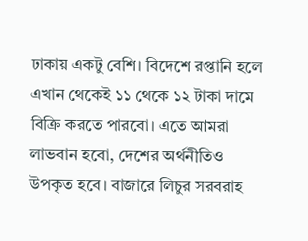ঢাকায় একটু বেশি। বিদেশে রপ্তানি হলে এখান থেকেই ১১ থেকে ১২ টাকা দামে বিক্রি করতে পারবো। এতে আমরা লাভবান হবো, দেশের অর্থনীতিও উপকৃত হবে। বাজারে লিচুর সরবরাহ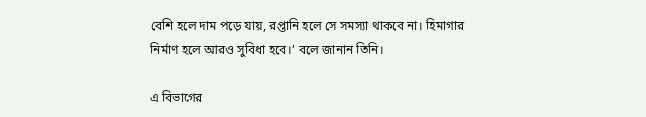বেশি হলে দাম পড়ে যায়, রপ্তানি হলে সে সমস্যা থাকবে না। হিমাগার নির্মাণ হলে আরও সুবিধা হবে।’ বলে জানান তিনি।

এ বিভাগের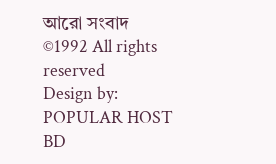আরো সংবাদ
©1992 All rights reserved
Design by: POPULAR HOST BD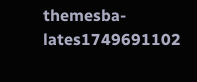themesba-lates1749691102